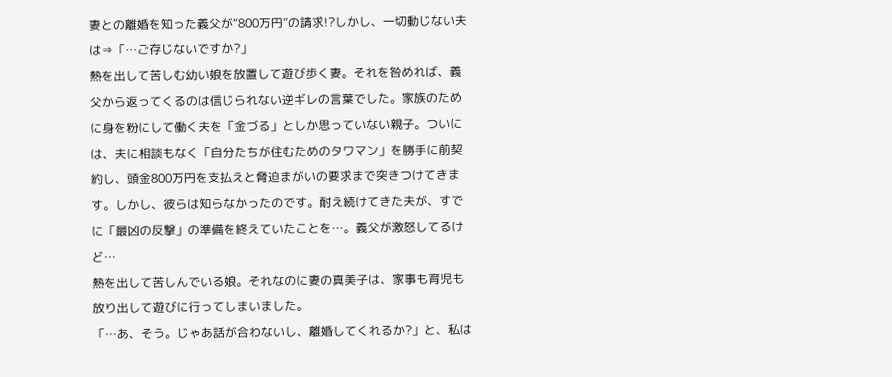妻との離婚を知った義父が“800万円”の請求!?しかし、一切動じない夫は⇒「…ご存じないですか?」
熱を出して苦しむ幼い娘を放置して遊び歩く妻。それを咎めれば、義父から返ってくるのは信じられない逆ギレの言葉でした。家族のために身を粉にして働く夫を「金づる」としか思っていない親子。ついには、夫に相談もなく「自分たちが住むためのタワマン」を勝手に前契約し、頭金800万円を支払えと脅迫まがいの要求まで突きつけてきます。しかし、彼らは知らなかったのです。耐え続けてきた夫が、すでに「最凶の反撃」の準備を終えていたことを…。義父が激怒してるけど…
熱を出して苦しんでいる娘。それなのに妻の真美子は、家事も育児も放り出して遊びに行ってしまいました。
「…あ、そう。じゃあ話が合わないし、離婚してくれるか?」と、私は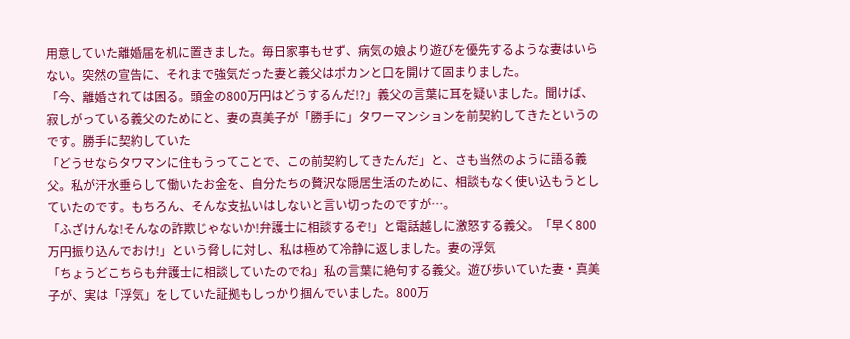用意していた離婚届を机に置きました。毎日家事もせず、病気の娘より遊びを優先するような妻はいらない。突然の宣告に、それまで強気だった妻と義父はポカンと口を開けて固まりました。
「今、離婚されては困る。頭金の800万円はどうするんだ!?」義父の言葉に耳を疑いました。聞けば、寂しがっている義父のためにと、妻の真美子が「勝手に」タワーマンションを前契約してきたというのです。勝手に契約していた
「どうせならタワマンに住もうってことで、この前契約してきたんだ」と、さも当然のように語る義父。私が汗水垂らして働いたお金を、自分たちの贅沢な隠居生活のために、相談もなく使い込もうとしていたのです。もちろん、そんな支払いはしないと言い切ったのですが…。
「ふざけんな!そんなの詐欺じゃないか!弁護士に相談するぞ!」と電話越しに激怒する義父。「早く800万円振り込んでおけ!」という脅しに対し、私は極めて冷静に返しました。妻の浮気
「ちょうどこちらも弁護士に相談していたのでね」私の言葉に絶句する義父。遊び歩いていた妻・真美子が、実は「浮気」をしていた証拠もしっかり掴んでいました。800万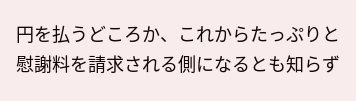円を払うどころか、これからたっぷりと慰謝料を請求される側になるとも知らず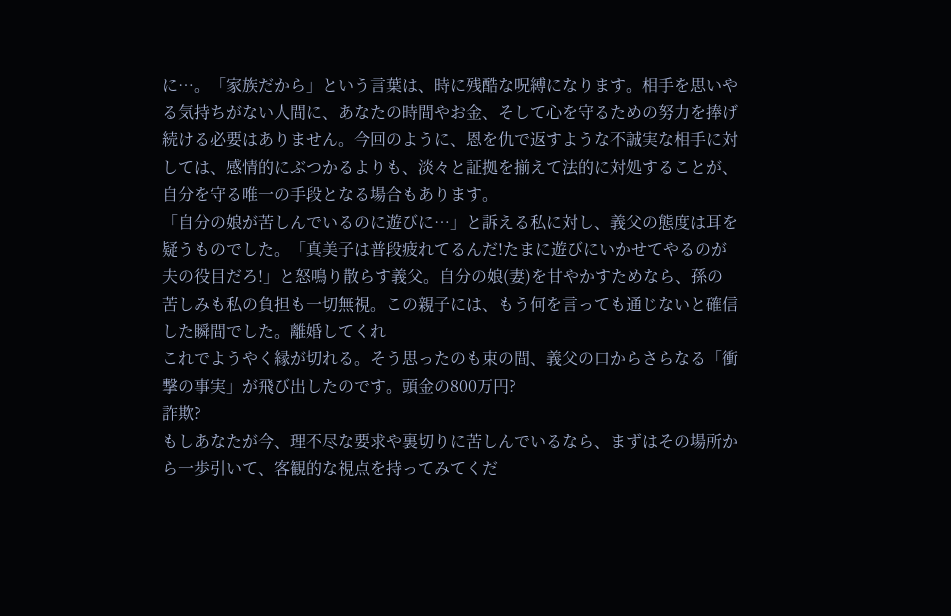に…。「家族だから」という言葉は、時に残酷な呪縛になります。相手を思いやる気持ちがない人間に、あなたの時間やお金、そして心を守るための努力を捧げ続ける必要はありません。今回のように、恩を仇で返すような不誠実な相手に対しては、感情的にぶつかるよりも、淡々と証拠を揃えて法的に対処することが、自分を守る唯一の手段となる場合もあります。
「自分の娘が苦しんでいるのに遊びに…」と訴える私に対し、義父の態度は耳を疑うものでした。「真美子は普段疲れてるんだ!たまに遊びにいかせてやるのが夫の役目だろ!」と怒鳴り散らす義父。自分の娘(妻)を甘やかすためなら、孫の苦しみも私の負担も一切無視。この親子には、もう何を言っても通じないと確信した瞬間でした。離婚してくれ
これでようやく縁が切れる。そう思ったのも束の間、義父の口からさらなる「衝撃の事実」が飛び出したのです。頭金の800万円?
詐欺?
もしあなたが今、理不尽な要求や裏切りに苦しんでいるなら、まずはその場所から一歩引いて、客観的な視点を持ってみてくだ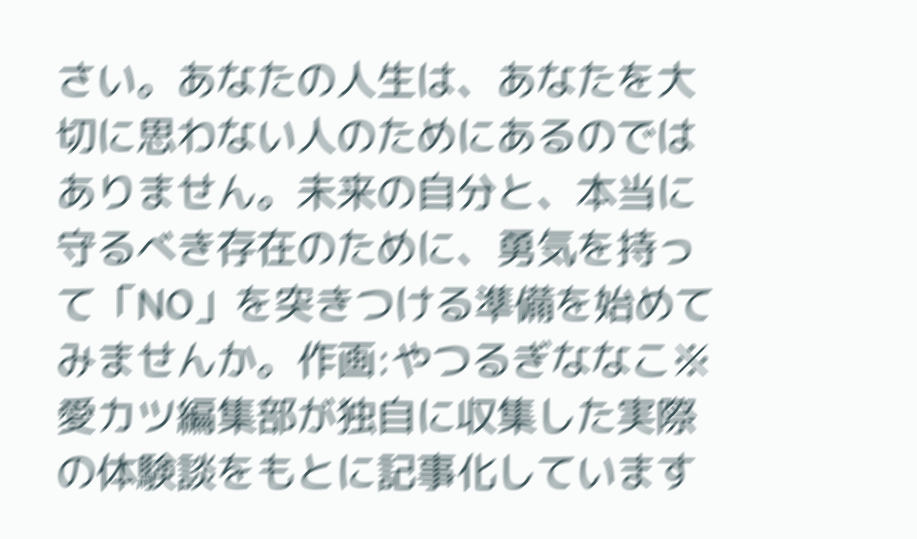さい。あなたの人生は、あなたを大切に思わない人のためにあるのではありません。未来の自分と、本当に守るべき存在のために、勇気を持って「NO」を突きつける準備を始めてみませんか。作画:やつるぎななこ※愛カツ編集部が独自に収集した実際の体験談をもとに記事化しています